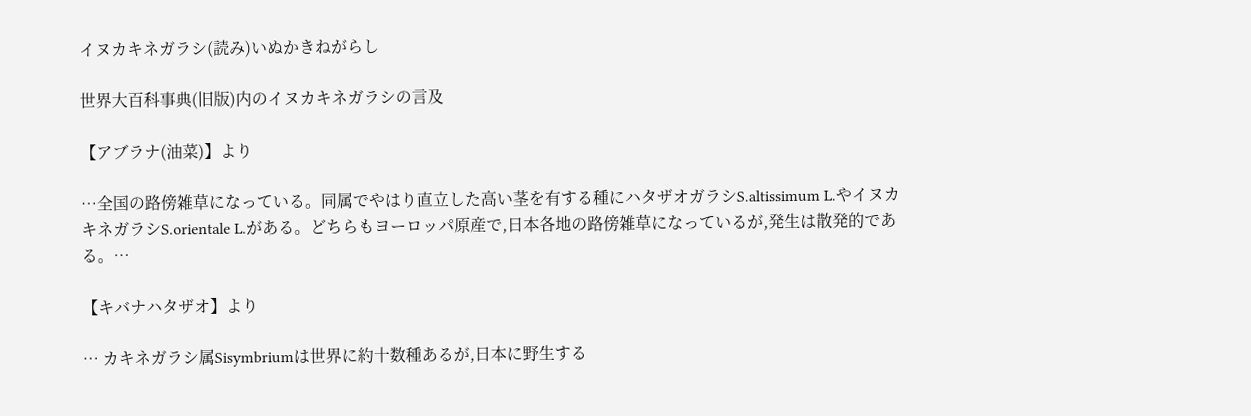イヌカキネガラシ(読み)いぬかきねがらし

世界大百科事典(旧版)内のイヌカキネガラシの言及

【アブラナ(油菜)】より

…全国の路傍雑草になっている。同属でやはり直立した高い茎を有する種にハタザオガラシS.altissimum L.やイヌカキネガラシS.orientale L.がある。どちらもヨーロッパ原産で,日本各地の路傍雑草になっているが,発生は散発的である。…

【キバナハタザオ】より

… カキネガラシ属Sisymbriumは世界に約十数種あるが,日本に野生する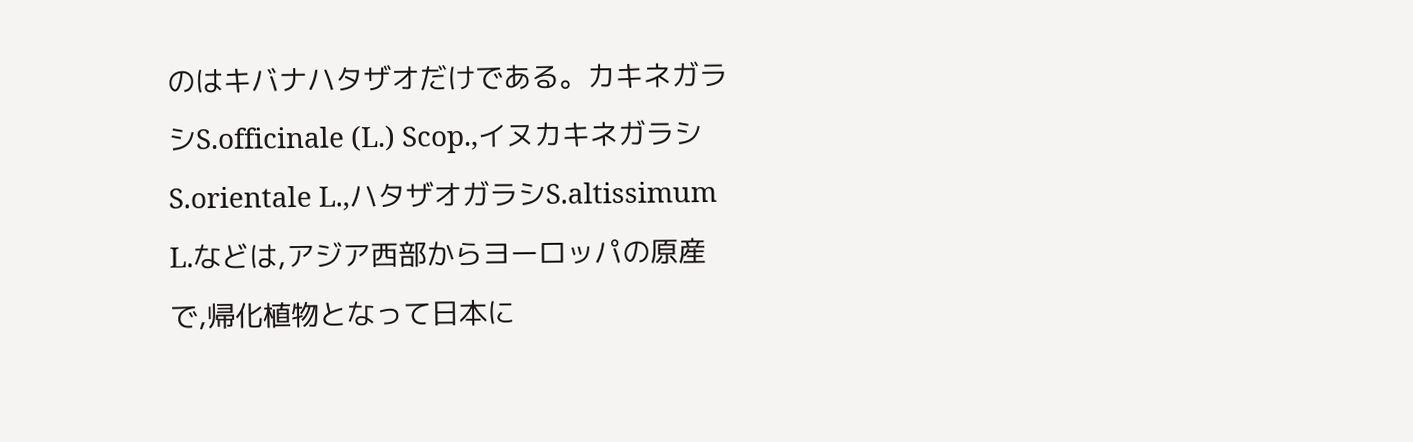のはキバナハタザオだけである。カキネガラシS.officinale (L.) Scop.,イヌカキネガラシS.orientale L.,ハタザオガラシS.altissimum L.などは,アジア西部からヨーロッパの原産で,帰化植物となって日本に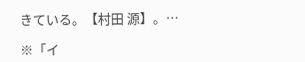きている。【村田 源】。…

※「イ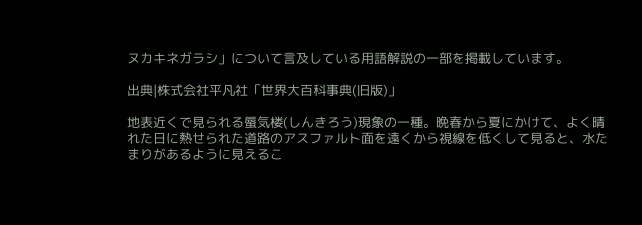ヌカキネガラシ」について言及している用語解説の一部を掲載しています。

出典|株式会社平凡社「世界大百科事典(旧版)」

地表近くで見られる蜃気楼(しんきろう)現象の一種。晩春から夏にかけて、よく晴れた日に熱せられた道路のアスファルト面を遠くから視線を低くして見ると、水たまりがあるように見えるこ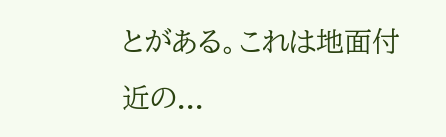とがある。これは地面付近の...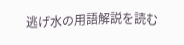逃げ水の用語解説を読む